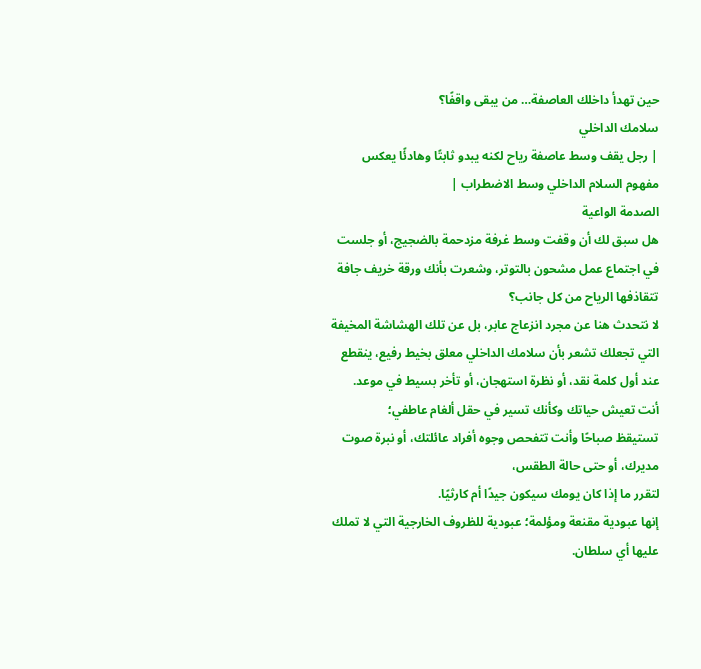حين تهدأ داخلك العاصفة… من يبقى واقفًا؟
سلامك الداخلي
| رجل يقف وسط عاصفة رياح لكنه يبدو ثابتًا وهادئًا يعكس مفهوم السلام الداخلي وسط الاضطراب |
الصدمة الواعية
هل سبق لك أن وقفت وسط غرفة مزدحمة بالضجيج، أو جلست في اجتماع عمل مشحون بالتوتر، وشعرت بأنك ورقة خريف جافة تتقاذفها الرياح من كل جانب؟
لا نتحدث هنا عن مجرد انزعاج عابر، بل عن تلك الهشاشة المخيفة التي تجعلك تشعر بأن سلامك الداخلي معلق بخيط رفيع، ينقطع عند أول كلمة نقد، أو نظرة استهجان، أو تأخر بسيط في موعد.
أنت تعيش حياتك وكأنك تسير في حقل ألغام عاطفي؛
تستيقظ صباحًا وأنت تتفحص وجوه أفراد عائلتك، أو نبرة صوت مديرك، أو حتى حالة الطقس،
لتقرر ما إذا كان يومك سيكون جيدًا أم كارثيًا.
إنها عبودية مقنعة ومؤلمة؛ عبودية للظروف الخارجية التي لا تملك عليها أي سلطان.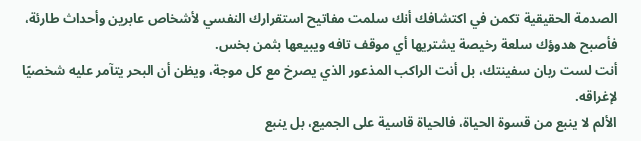الصدمة الحقيقية تكمن في اكتشافك أنك سلمت مفاتيح استقرارك النفسي لأشخاص عابرين وأحداث طارئة، فأصبح هدوؤك سلعة رخيصة يشتريها أي موقف تافه ويبيعها بثمن بخس.
أنت لست ربان سفينتك، بل أنت الراكب المذعور الذي يصرخ مع كل موجة، ويظن أن البحر يتآمر عليه شخصيًا لإغراقه.
الألم لا ينبع من قسوة الحياة، فالحياة قاسية على الجميع، بل ينبع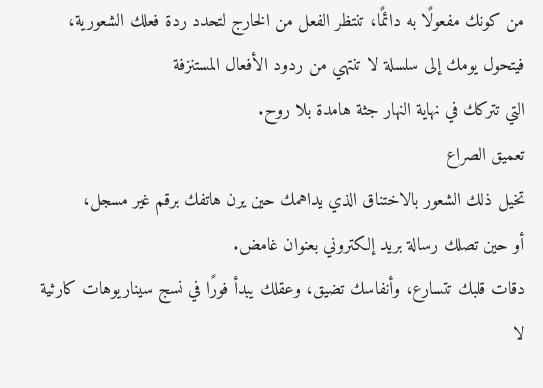من كونك مفعولًا به دائمًا، تنتظر الفعل من الخارج لتحدد ردة فعلك الشعورية، فيتحول يومك إلى سلسلة لا تنتهي من ردود الأفعال المستنزفة
التي تتركك في نهاية النهار جثة هامدة بلا روح.
تعميق الصراع
تخيل ذلك الشعور بالاختناق الذي يداهمك حين يرن هاتفك برقم غير مسجل،
أو حين تصلك رسالة بريد إلكتروني بعنوان غامض.
دقات قلبك تتسارع، وأنفاسك تضيق، وعقلك يبدأ فورًا في نسج سيناريوهات كارثية لا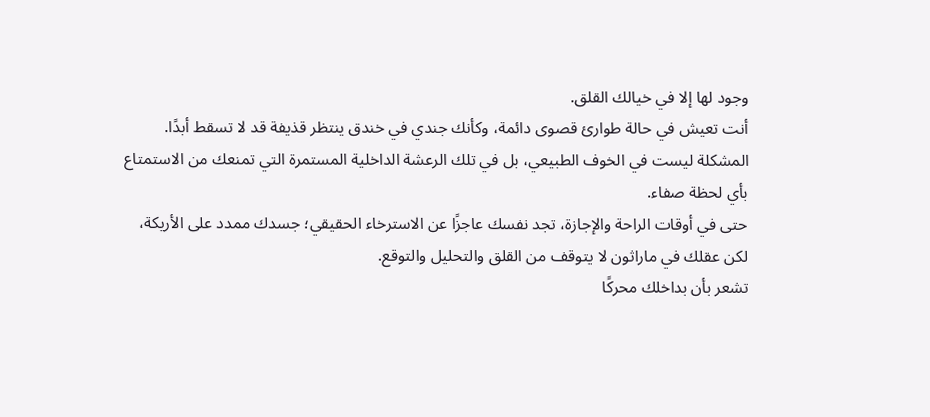وجود لها إلا في خيالك القلق.
أنت تعيش في حالة طوارئ قصوى دائمة، وكأنك جندي في خندق ينتظر قذيفة قد لا تسقط أبدًا.
المشكلة ليست في الخوف الطبيعي، بل في تلك الرعشة الداخلية المستمرة التي تمنعك من الاستمتاع
بأي لحظة صفاء.
حتى في أوقات الراحة والإجازة، تجد نفسك عاجزًا عن الاسترخاء الحقيقي؛ جسدك ممدد على الأريكة،
لكن عقلك في ماراثون لا يتوقف من القلق والتحليل والتوقع.
تشعر بأن بداخلك محركًا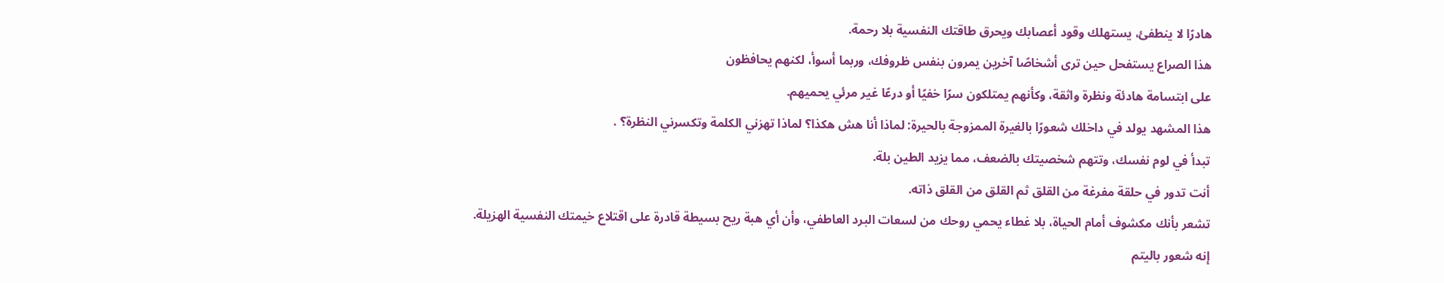هادرًا لا ينطفئ، يستهلك وقود أعصابك ويحرق طاقتك النفسية بلا رحمة.
هذا الصراع يستفحل حين ترى أشخاصًا آخرين يمرون بنفس ظروفك، وربما أسوأ، لكنهم يحافظون
على ابتسامة هادئة ونظرة واثقة، وكأنهم يمتلكون سرًا خفيًا أو درعًا غير مرئي يحميهم.
هذا المشهد يولد في داخلك شعورًا بالغيرة الممزوجة بالحيرة: لماذا أنا هش هكذا؟ لماذا تهزني الكلمة وتكسرني النظرة؟ .
تبدأ في لوم نفسك، وتتهم شخصيتك بالضعف، مما يزيد الطين بلة.
أنت تدور في حلقة مفرغة من القلق ثم القلق من القلق ذاته.
تشعر بأنك مكشوف أمام الحياة، بلا غطاء يحمي روحك من لسعات البرد العاطفي، وأن أي هبة ريح بسيطة قادرة على اقتلاع خيمتك النفسية الهزيلة.
إنه شعور باليتم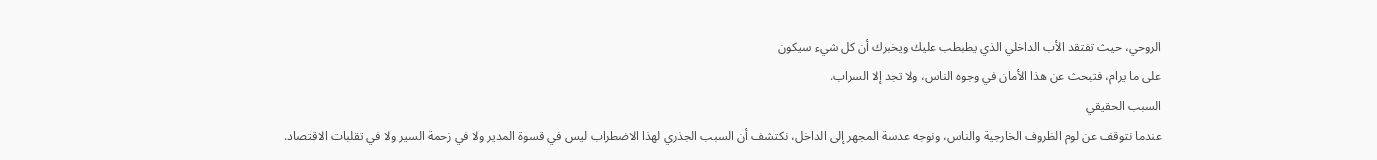الروحي، حيث تفتقد الأب الداخلي الذي يطبطب عليك ويخبرك أن كل شيء سيكون
على ما يرام، فتبحث عن هذا الأمان في وجوه الناس، ولا تجد إلا السراب.
السبب الحقيقي
عندما نتوقف عن لوم الظروف الخارجية والناس، ونوجه عدسة المجهر إلى الداخل، نكتشف أن السبب الجذري لهذا الاضطراب ليس في قسوة المدير ولا في زحمة السير ولا في تقلبات الاقتصاد.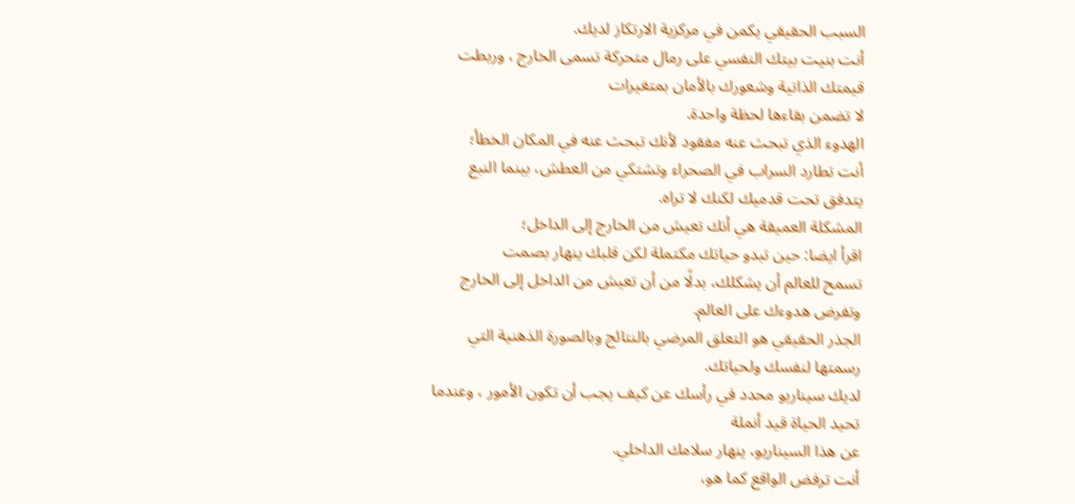السبب الحقيقي يكمن في مركزية الارتكاز لديك.
أنت بنيت بيتك النفسي على رمال متحركة تسمى الخارج ، وربطت قيمتك الذاتية وشعورك بالأمان بمتغيرات
لا تضمن بقاءها لحظة واحدة.
الهدوء الذي تبحث عنه مفقود لأنك تبحث عنه في المكان الخطأ؛
أنت تطارد السراب في الصحراء وتشتكي من العطش، بينما النبع يتدفق تحت قدميك لكنك لا تراه.
المشكلة العميقة هي أنك تعيش من الخارج إلى الداخل؛
اقرأ ايضا: حين تبدو حياتك مكتملة لكن قلبك ينهار بصمت
تسمح للعالم أن يشكلك، بدلًا من أن تعيش من الداخل إلى الخارج وتفرض هدوءك على العالم.
الجذر الحقيقي هو التعلق المرضي بالنتائج وبالصورة الذهنية التي رسمتها لنفسك ولحياتك.
لديك سيناريو محدد في رأسك عن كيف يجب أن تكون الأمور ، وعندما تحيد الحياة قيد أنملة
عن هذا السيناريو، ينهار سلامك الداخلي.
أنت ترفض الواقع كما هو،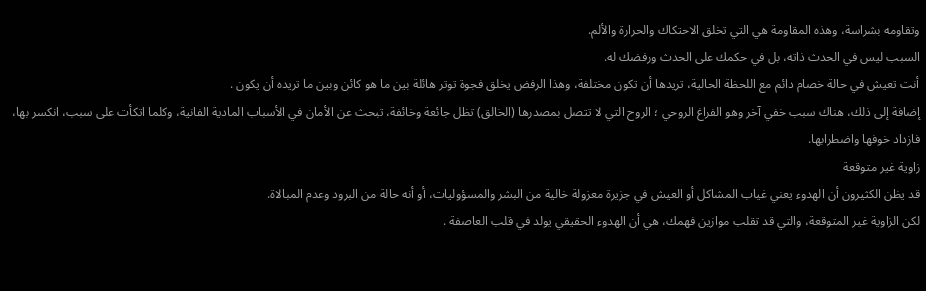وتقاومه بشراسة، وهذه المقاومة هي التي تخلق الاحتكاك والحرارة والألم.
السبب ليس في الحدث ذاته، بل في حكمك على الحدث ورفضك له.
أنت تعيش في حالة خصام دائم مع اللحظة الحالية، تريدها أن تكون مختلفة، وهذا الرفض يخلق فجوة توتر هائلة بين ما هو كائن وبين ما تريده أن يكون .
إضافة إلى ذلك، هناك سبب خفي آخر وهو الفراغ الروحي ؛ الروح التي لا تتصل بمصدرها (الخالق) تظل جائعة وخائفة، تبحث عن الأمان في الأسباب المادية الفانية، وكلما اتكأت على سبب، انكسر بها، فازداد خوفها واضطرابها.
زاوية غير متوقعة
قد يظن الكثيرون أن الهدوء يعني غياب المشاكل أو العيش في جزيرة معزولة خالية من البشر والمسؤوليات، أو أنه حالة من البرود وعدم المبالاة.
لكن الزاوية غير المتوقعة، والتي قد تقلب موازين فهمك، هي أن الهدوء الحقيقي يولد في قلب العاصفة .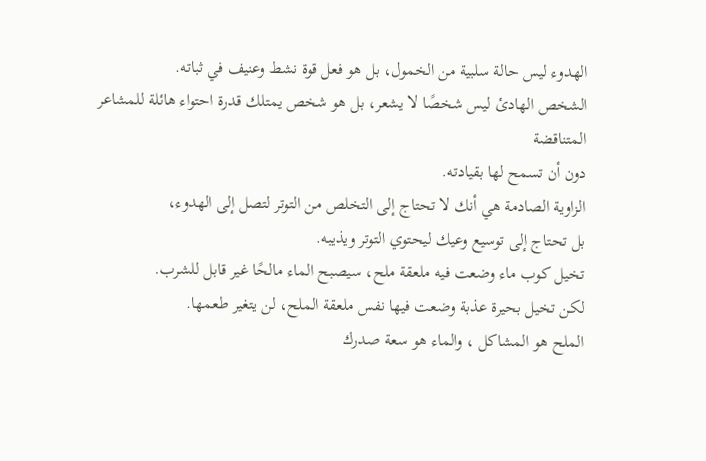الهدوء ليس حالة سلبية من الخمول، بل هو فعل قوة نشط وعنيف في ثباته.
الشخص الهادئ ليس شخصًا لا يشعر، بل هو شخص يمتلك قدرة احتواء هائلة للمشاعر المتناقضة
دون أن تسمح لها بقيادته.
الزاوية الصادمة هي أنك لا تحتاج إلى التخلص من التوتر لتصل إلى الهدوء،
بل تحتاج إلى توسيع وعيك ليحتوي التوتر ويذيبه.
تخيل كوب ماء وضعت فيه ملعقة ملح، سيصبح الماء مالحًا غير قابل للشرب.
لكن تخيل بحيرة عذبة وضعت فيها نفس ملعقة الملح، لن يتغير طعمها.
الملح هو المشاكل ، والماء هو سعة صدرك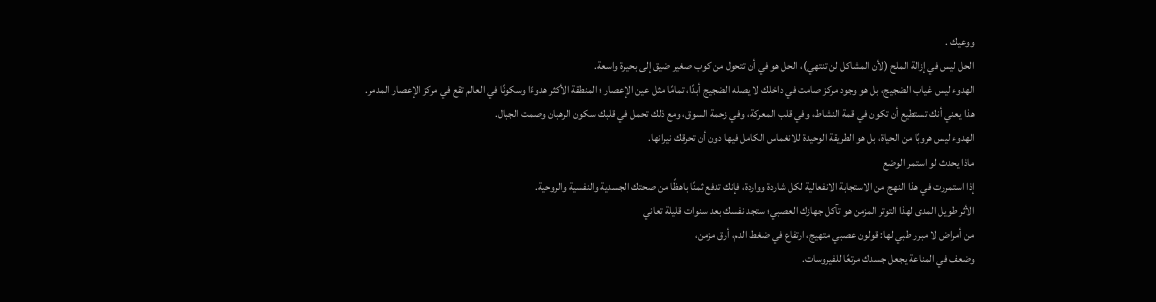ووعيك .
الحل ليس في إزالة الملح (لأن المشاكل لن تنتهي)، الحل هو في أن تتحول من كوب صغير ضيق إلى بحيرة واسعة.
الهدوء ليس غياب الضجيج، بل هو وجود مركز صامت في داخلك لا يصله الضجيج أبدًا، تمامًا مثل عين الإعصار ؛ المنطقة الأكثر هدوءًا وسكونًا في العالم تقع في مركز الإعصار المدمر.
هذا يعني أنك تستطيع أن تكون في قمة النشاط، وفي قلب المعركة، وفي زحمة السوق، ومع ذلك تحمل في قلبك سكون الرهبان وصمت الجبال.
الهدوء ليس هروبًا من الحياة، بل هو الطريقة الوحيدة للانغماس الكامل فيها دون أن تحرقك نيرانها.
ماذا يحدث لو استمر الوضع
إذا استمررت في هذا النهج من الاستجابة الانفعالية لكل شاردة وواردة، فإنك تدفع ثمنًا باهظًا من صحتك الجسدية والنفسية والروحية.
الأثر طويل المدى لهذا التوتر المزمن هو تآكل جهازك العصبي؛ ستجد نفسك بعد سنوات قليلة تعاني
من أمراض لا مبرر طبي لها: قولون عصبي متهيج، ارتفاع في ضغط الدم، أرق مزمن،
وضعف في المناعة يجعل جسدك مرتعًا للفيروسات.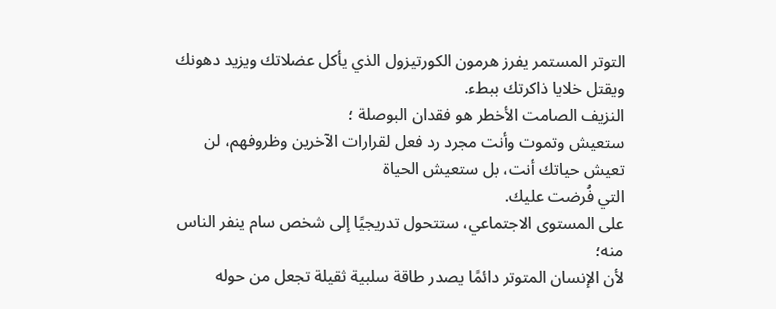التوتر المستمر يفرز هرمون الكورتيزول الذي يأكل عضلاتك ويزيد دهونك ويقتل خلايا ذاكرتك ببطء.
النزيف الصامت الأخطر هو فقدان البوصلة ؛
ستعيش وتموت وأنت مجرد رد فعل لقرارات الآخرين وظروفهم، لن تعيش حياتك أنت، بل ستعيش الحياة
التي فُرضت عليك.
على المستوى الاجتماعي، ستتحول تدريجيًا إلى شخص سام ينفر الناس منه؛
لأن الإنسان المتوتر دائمًا يصدر طاقة سلبية ثقيلة تجعل من حوله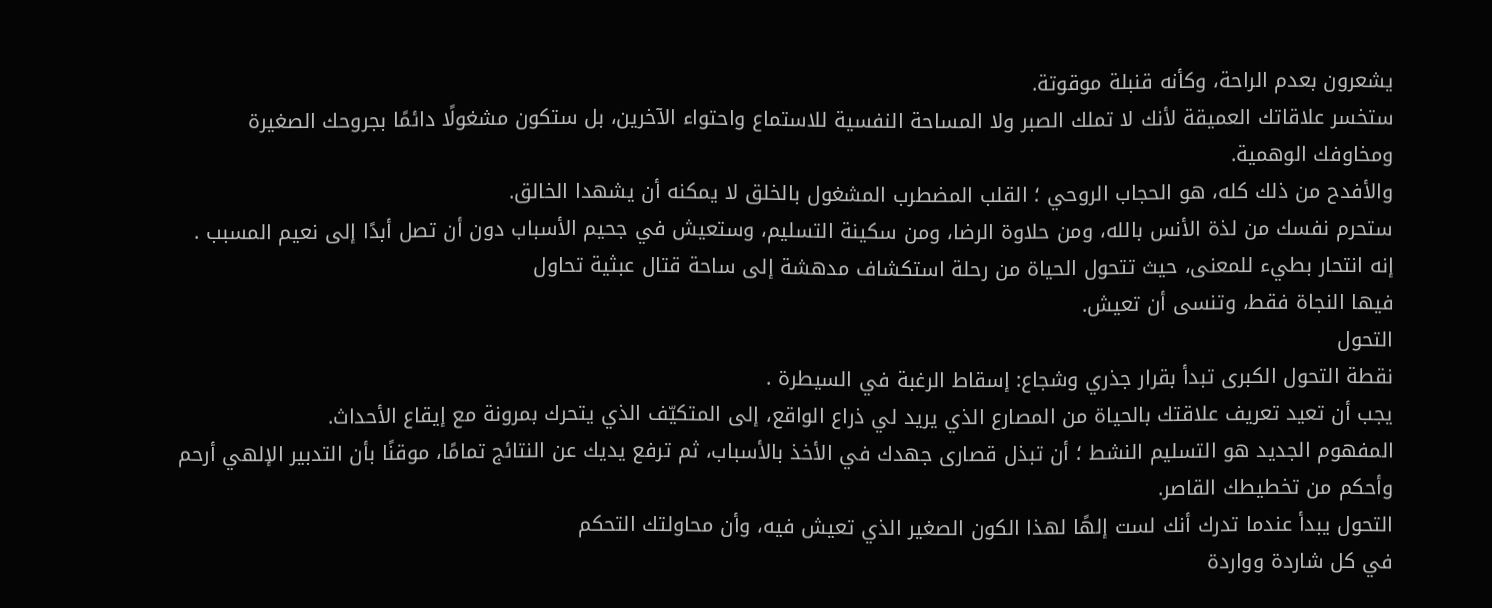يشعرون بعدم الراحة، وكأنه قنبلة موقوتة.
ستخسر علاقاتك العميقة لأنك لا تملك الصبر ولا المساحة النفسية للاستماع واحتواء الآخرين، بل ستكون مشغولًا دائمًا بجروحك الصغيرة ومخاوفك الوهمية.
والأفدح من ذلك كله، هو الحجاب الروحي ؛ القلب المضطرب المشغول بالخلق لا يمكنه أن يشهدا الخالق.
ستحرم نفسك من لذة الأنس بالله، ومن حلاوة الرضا، ومن سكينة التسليم، وستعيش في جحيم الأسباب دون أن تصل أبدًا إلى نعيم المسبب .
إنه انتحار بطيء للمعنى، حيث تتحول الحياة من رحلة استكشاف مدهشة إلى ساحة قتال عبثية تحاول
فيها النجاة فقط، وتنسى أن تعيش.
التحول
نقطة التحول الكبرى تبدأ بقرار جذري وشجاع: إسقاط الرغبة في السيطرة .
يجب أن تعيد تعريف علاقتك بالحياة من المصارع الذي يريد لي ذراع الواقع، إلى المتكيّف الذي يتحرك بمرونة مع إيقاع الأحداث.
المفهوم الجديد هو التسليم النشط ؛ أن تبذل قصارى جهدك في الأخذ بالأسباب، ثم ترفع يديك عن النتائج تمامًا، موقنًا بأن التدبير الإلهي أرحم وأحكم من تخطيطك القاصر.
التحول يبدأ عندما تدرك أنك لست إلهًا لهذا الكون الصغير الذي تعيش فيه، وأن محاولتك التحكم
في كل شاردة وواردة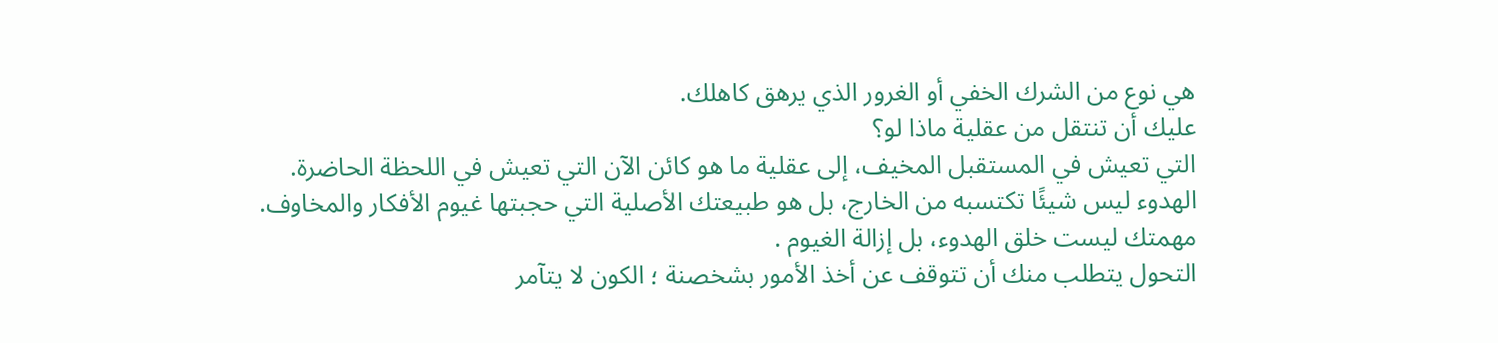هي نوع من الشرك الخفي أو الغرور الذي يرهق كاهلك.
عليك أن تنتقل من عقلية ماذا لو؟
التي تعيش في المستقبل المخيف، إلى عقلية ما هو كائن الآن التي تعيش في اللحظة الحاضرة.
الهدوء ليس شيئًا تكتسبه من الخارج، بل هو طبيعتك الأصلية التي حجبتها غيوم الأفكار والمخاوف.
مهمتك ليست خلق الهدوء، بل إزالة الغيوم .
التحول يتطلب منك أن تتوقف عن أخذ الأمور بشخصنة ؛ الكون لا يتآمر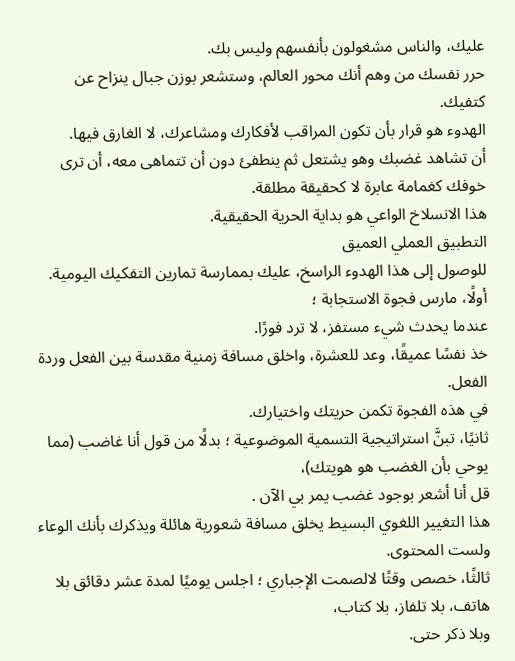عليك، والناس مشغولون بأنفسهم وليس بك.
حرر نفسك من وهم أنك محور العالم، وستشعر بوزن جبال ينزاح عن كتفيك.
الهدوء هو قرار بأن تكون المراقب لأفكارك ومشاعرك، لا الغارق فيها.
أن تشاهد غضبك وهو يشتعل ثم ينطفئ دون أن تتماهى معه، أن ترى خوفك كغمامة عابرة لا كحقيقة مطلقة.
هذا الانسلاخ الواعي هو بداية الحرية الحقيقية.
التطبيق العملي العميق
للوصول إلى هذا الهدوء الراسخ، عليك بممارسة تمارين التفكيك اليومية.
أولًا، مارس فجوة الاستجابة ؛
عندما يحدث شيء مستفز، لا ترد فورًا.
خذ نفسًا عميقًا، وعد للعشرة، واخلق مسافة زمنية مقدسة بين الفعل وردة الفعل.
في هذه الفجوة تكمن حريتك واختيارك.
ثانيًا، تبنَّ استراتيجية التسمية الموضوعية ؛ بدلًا من قول أنا غاضب (مما يوحي بأن الغضب هو هويتك)،
قل أنا أشعر بوجود غضب يمر بي الآن .
هذا التغيير اللغوي البسيط يخلق مسافة شعورية هائلة ويذكرك بأنك الوعاء ولست المحتوى.
ثالثًا، خصص وقتًا لالصمت الإجباري ؛ اجلس يوميًا لمدة عشر دقائق بلا هاتف، بلا تلفاز، بلا كتاب،
وبلا ذكر حتى.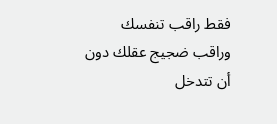فقط راقب تنفسك وراقب ضجيج عقلك دون أن تتدخل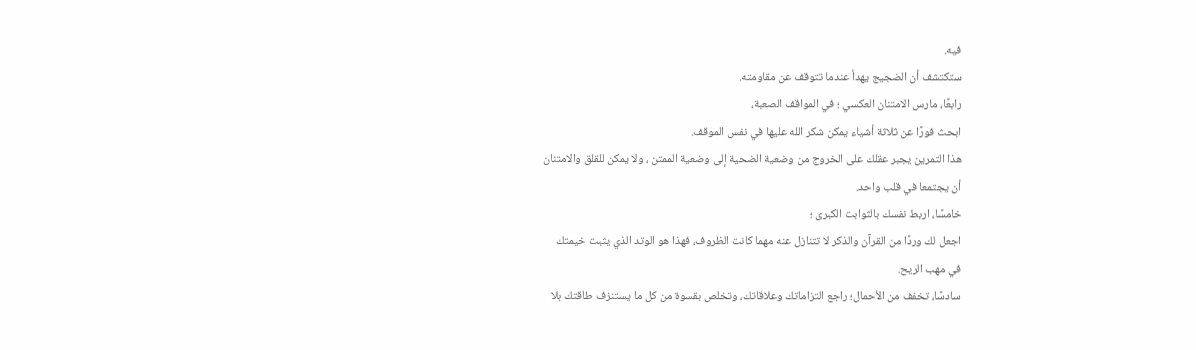فيه.
ستكتشف أن الضجيج يهدأ عندما تتوقف عن مقاومته.
رابعًا، مارس الامتنان العكسي ؛ في المواقف الصعبة،
ابحث فورًا عن ثلاثة أشياء يمكن شكر الله عليها في نفس الموقف.
هذا التمرين يجبر عقلك على الخروج من وضعية الضحية إلى وضعية الممتن ، ولا يمكن للقلق والامتنان
أن يجتمعا في قلب واحد.
خامسًا، اربط نفسك بالثوابت الكبرى ؛
اجعل لك وردًا من القرآن والذكر لا تتنازل عنه مهما كانت الظروف، فهذا هو الوتد الذي يثبت خيمتك
في مهب الريح.
سادسًا، تخفف من الأحمال؛ راجع التزاماتك وعلاقاتك، وتخلص بقسوة من كل ما يستنزف طاقتك بلا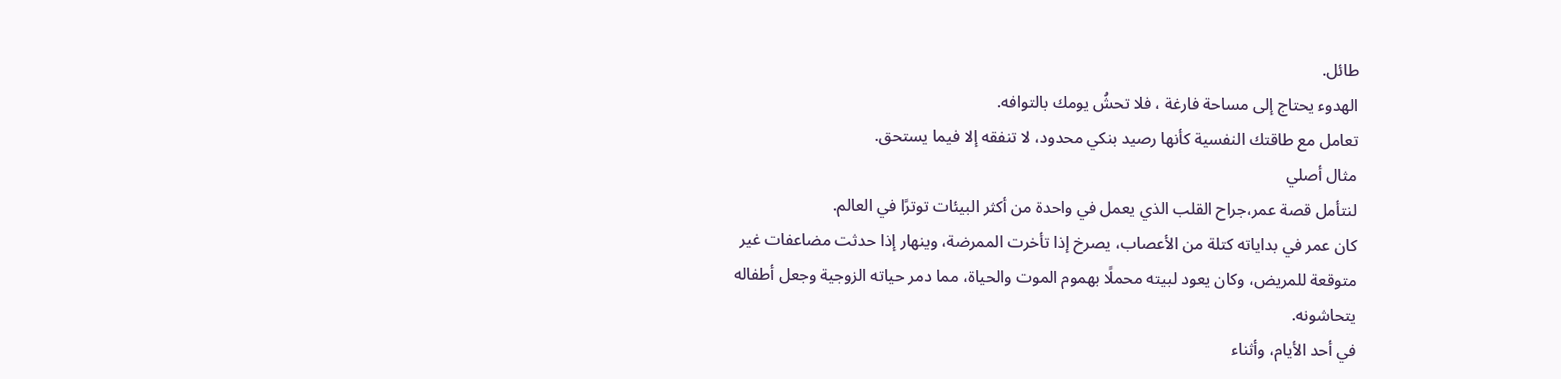طائل.
الهدوء يحتاج إلى مساحة فارغة ، فلا تحشُ يومك بالتوافه.
تعامل مع طاقتك النفسية كأنها رصيد بنكي محدود، لا تنفقه إلا فيما يستحق.
مثال أصلي
لنتأمل قصة عمر،جراح القلب الذي يعمل في واحدة من أكثر البيئات توترًا في العالم.
كان عمر في بداياته كتلة من الأعصاب، يصرخ إذا تأخرت الممرضة، وينهار إذا حدثت مضاعفات غير متوقعة للمريض، وكان يعود لبيته محملًا بهموم الموت والحياة، مما دمر حياته الزوجية وجعل أطفاله يتحاشونه.
في أحد الأيام، وأثناء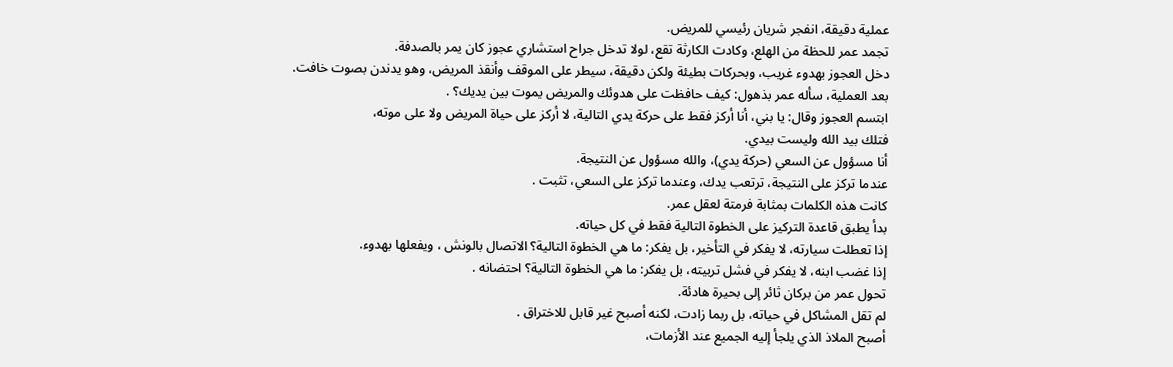عملية دقيقة، انفجر شريان رئيسي للمريض.
تجمد عمر للحظة من الهلع، وكادت الكارثة تقع، لولا تدخل جراح استشاري عجوز كان يمر بالصدفة.
دخل العجوز بهدوء غريب، وبحركات بطيئة ولكن دقيقة، سيطر على الموقف وأنقذ المريض، وهو يدندن بصوت خافت.
بعد العملية، سأله عمر بذهول: كيف حافظت على هدوئك والمريض يموت بين يديك؟ .
ابتسم العجوز وقال: يا بني، أنا أركز فقط على حركة يدي التالية، لا أركز على حياة المريض ولا على موته،
فتلك بيد الله وليست بيدي.
أنا مسؤول عن السعي (حركة يدي)، والله مسؤول عن النتيجة.
عندما تركز على النتيجة، ترتعب يدك، وعندما تركز على السعي، تثبت .
كانت هذه الكلمات بمثابة فرمتة لعقل عمر.
بدأ يطبق قاعدة التركيز على الخطوة التالية فقط في كل حياته.
إذا تعطلت سيارته، لا يفكر في التأخير، بل يفكر: ما هي الخطوة التالية؟ الاتصال بالونش ، ويفعلها بهدوء.
إذا غضب ابنه، لا يفكر في فشل تربيته، بل يفكر: ما هي الخطوة التالية؟ احتضانه .
تحول عمر من بركان ثائر إلى بحيرة هادئة.
لم تقل المشاكل في حياته، بل ربما زادت، لكنه أصبح غير قابل للاختراق .
أصبح الملاذ الذي يلجأ إليه الجميع عند الأزمات،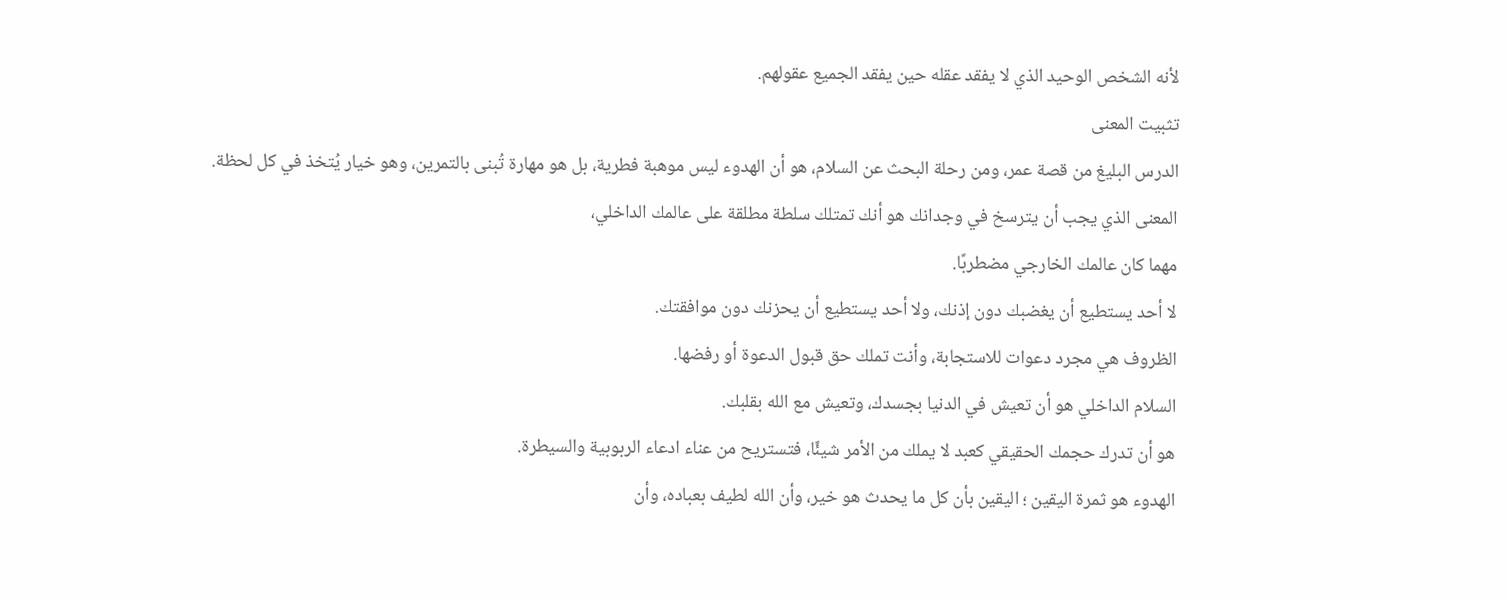لأنه الشخص الوحيد الذي لا يفقد عقله حين يفقد الجميع عقولهم.
تثبيت المعنى
الدرس البليغ من قصة عمر، ومن رحلة البحث عن السلام، هو أن الهدوء ليس موهبة فطرية، بل هو مهارة تُبنى بالتمرين، وهو خيار يُتخذ في كل لحظة.
المعنى الذي يجب أن يترسخ في وجدانك هو أنك تمتلك سلطة مطلقة على عالمك الداخلي،
مهما كان عالمك الخارجي مضطربًا.
لا أحد يستطيع أن يغضبك دون إذنك، ولا أحد يستطيع أن يحزنك دون موافقتك.
الظروف هي مجرد دعوات للاستجابة، وأنت تملك حق قبول الدعوة أو رفضها.
السلام الداخلي هو أن تعيش في الدنيا بجسدك، وتعيش مع الله بقلبك.
هو أن تدرك حجمك الحقيقي كعبد لا يملك من الأمر شيئًا، فتستريح من عناء ادعاء الربوبية والسيطرة.
الهدوء هو ثمرة اليقين ؛ اليقين بأن كل ما يحدث هو خير، وأن الله لطيف بعباده، وأن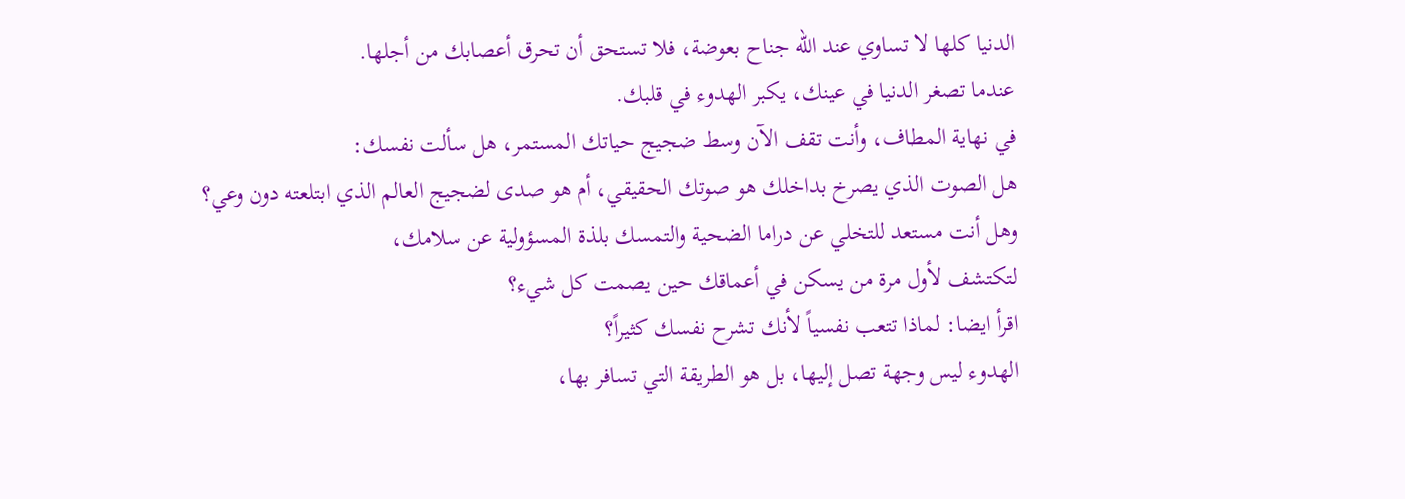الدنيا كلها لا تساوي عند الله جناح بعوضة، فلا تستحق أن تحرق أعصابك من أجلها.
عندما تصغر الدنيا في عينك، يكبر الهدوء في قلبك.
في نهاية المطاف، وأنت تقف الآن وسط ضجيج حياتك المستمر، هل سألت نفسك:
هل الصوت الذي يصرخ بداخلك هو صوتك الحقيقي، أم هو صدى لضجيج العالم الذي ابتلعته دون وعي؟
وهل أنت مستعد للتخلي عن دراما الضحية والتمسك بلذة المسؤولية عن سلامك،
لتكتشف لأول مرة من يسكن في أعماقك حين يصمت كل شيء؟
اقرأ ايضا: لماذا تتعب نفسياً لأنك تشرح نفسك كثيراً؟
الهدوء ليس وجهة تصل إليها، بل هو الطريقة التي تسافر بها،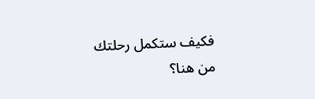فكيف ستكمل رحلتك من هنا؟